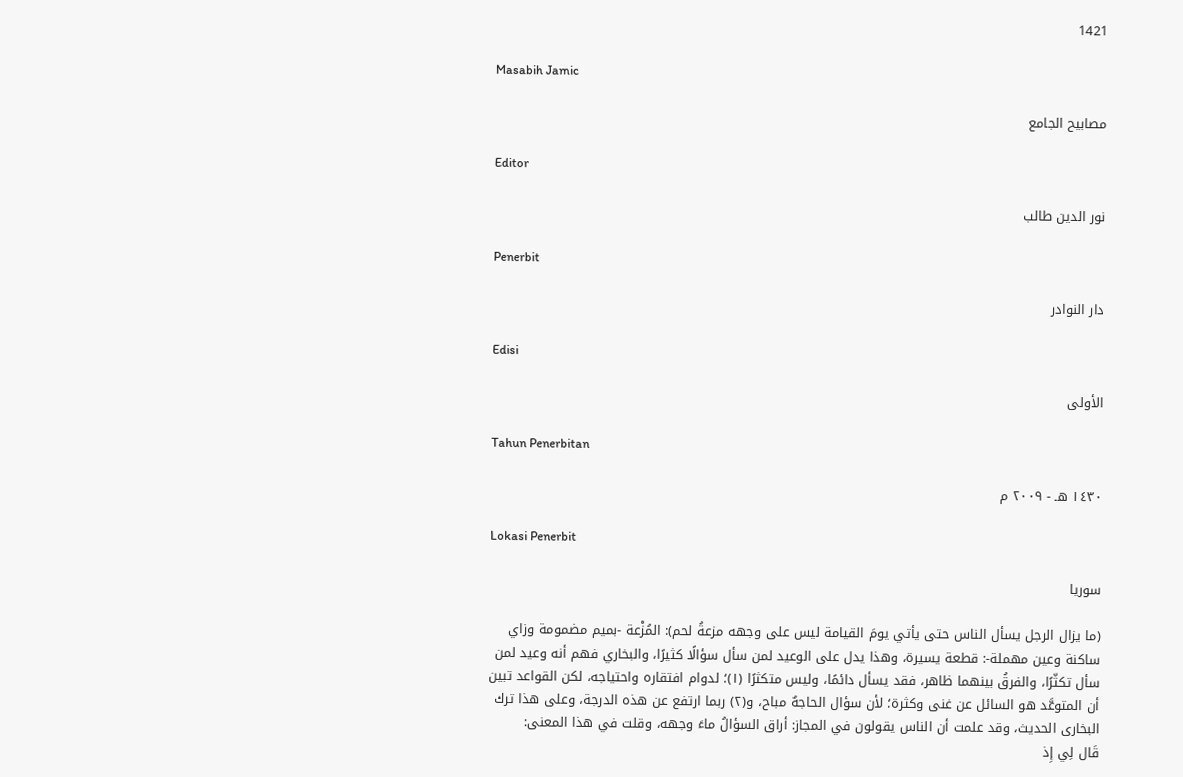1421

Masabih Jamic

مصابيح الجامع

Editor

نور الدين طالب

Penerbit

دار النوادر

Edisi

الأولى

Tahun Penerbitan

١٤٣٠ هـ - ٢٠٠٩ م

Lokasi Penerbit

سوريا

(ما يزال الرجل يسأل الناس حتى يأتي يومَ القيامة ليس على وجهه مزعةُ لحم): المُزْعة -بميم مضمومة وزاي ساكنة وعين مهملة-: قطعة يسيرة، وهذا يدل على الوعيد لمن سأل سؤالًا كثيرًا، والبخاري فهم أنه وعيد لمن سأل تكثّرًا، والفرقُ بينهما ظاهر، فقد يسأل دائمًا، وليس متكثرًا (١)؛ لدوام افتقاره واحتياجه، لكن القواعد تبين أن المتوعَّد هو السائل عن غنى وكثرة؛ لأن سؤال الحاجهٌ مباح، و(٢) ربما ارتفع عن هذه الدرجة، وعلى هذا ترك البخارى الحديث، وقد علمت أن الناس يقولون في المجاز: أراق السؤالُ ماءَ وجهه، وقلت في هذا المعنى:
قَال لِي إِذ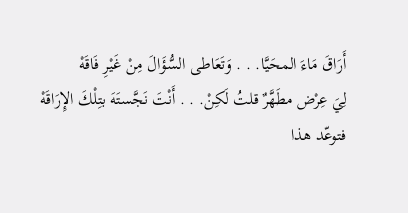أَرَاقَ مَاءَ المحَيَّا. . . وَتَعَاطى السُّؤَالَ مِنْ غَيْرِ فَاقَهْ
لِيَ عِرْض مطَهَّرٌ قلتُ لَكِنْ. . . أَنْتَ نَجَّستَهَ بتِلْكَ الإِرَاقَهْ
فتوعّد هذا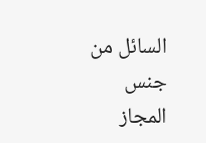السائل من جنس المجاز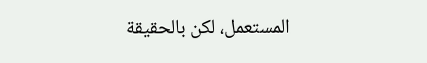المستعمل، لكن بالحقيقة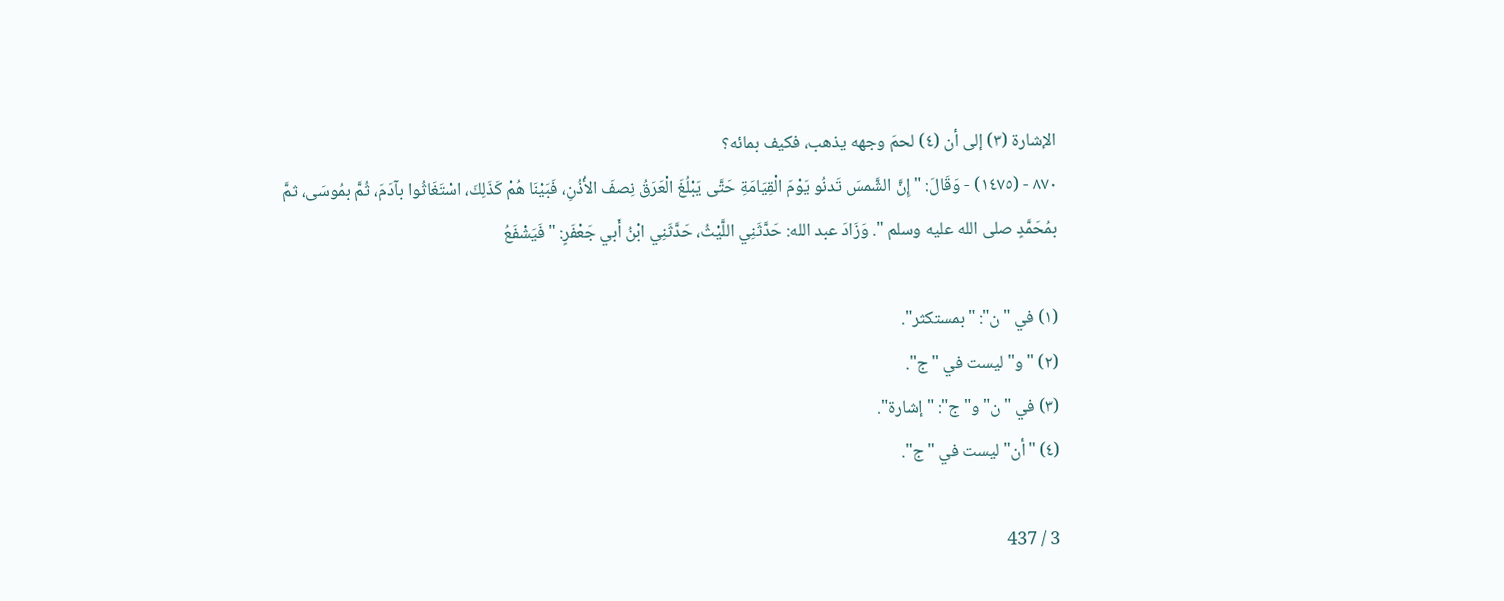الإشارة (٣) إلى أن (٤) لحمَ وجهه يذهب، فكيف بمائه؟
٨٧٠ - (١٤٧٥) - وَقَالَ: "إِنَّ الشَّمسَ تَدنُو يَوْمَ الْقِيَامَةِ حَتَّى يَبْلُغَ الْعَرَقُ نِصفَ الأُذُنِ، فَبَيْنَا هُمْ كَذَلِكَ، اسْتَغَاثُوا بآدَمَ، ثُمَّ بمُوسَى، ثمَّ بمُحَمَّدٍ صلى الله عليه وسلم ". وَزَادَ عبد الله: حَدَّثَنِي اللَّيْثُ، حَدَّثَنِي ابْنُ أَبي جَعْفَرٍ: "فَيَشْفَعُ

(١) في "ن": "بمستكثر".
(٢) "و" ليست في "ج".
(٣) في "ن" و"ج": "إشارة".
(٤) "أن" ليست في "ج".

3 / 437